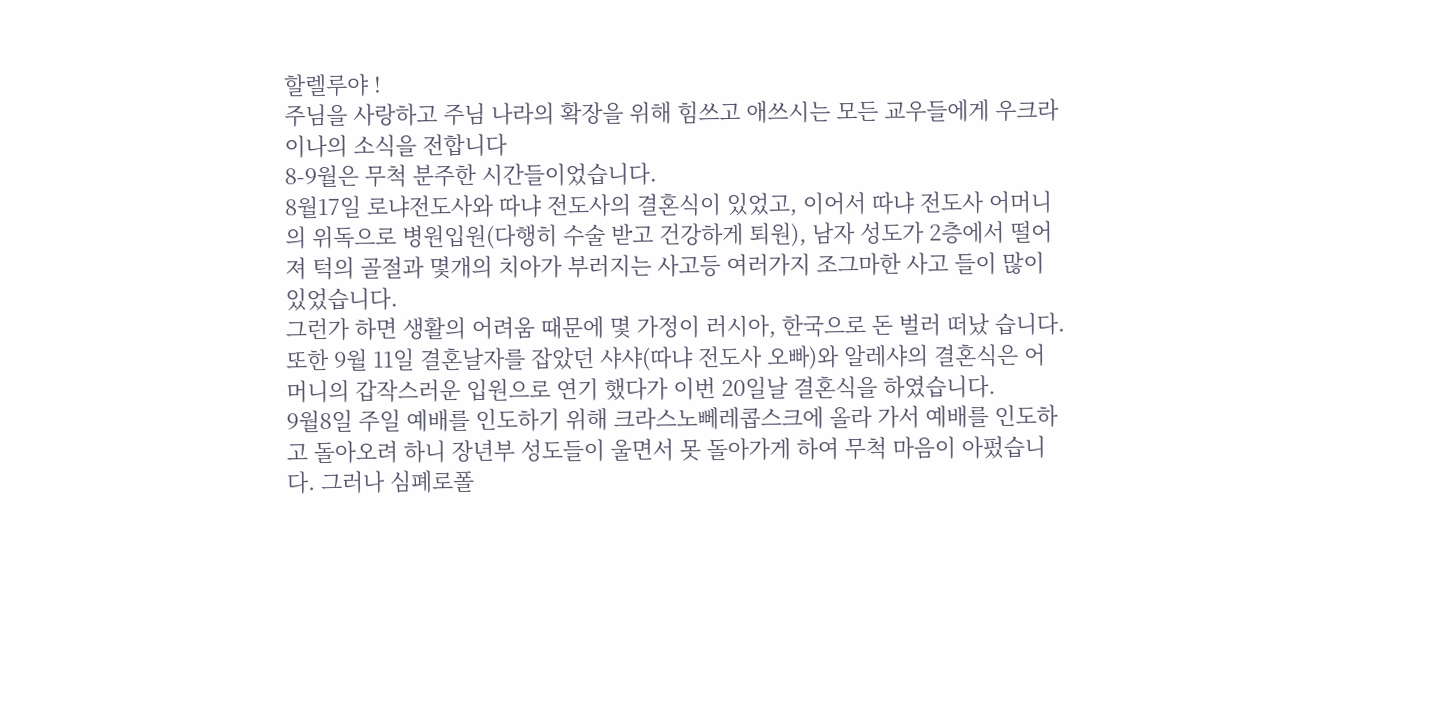할렐루야 !
주님을 사랑하고 주님 나라의 확장을 위해 힘쓰고 애쓰시는 모든 교우들에게 우크라이나의 소식을 전합니다
8-9월은 무척 분주한 시간들이었습니다.
8월17일 로냐전도사와 따냐 전도사의 결혼식이 있었고, 이어서 따냐 전도사 어머니의 위독으로 병원입원(다행히 수술 받고 건강하게 퇴원), 남자 성도가 2층에서 떨어져 턱의 골절과 몇개의 치아가 부러지는 사고등 여러가지 조그마한 사고 들이 많이 있었습니다.
그런가 하면 생활의 어려움 때문에 몇 가정이 러시아, 한국으로 돈 벌러 떠났 습니다.
또한 9월 11일 결혼날자를 잡았던 샤샤(따냐 전도사 오빠)와 알레샤의 결혼식은 어머니의 갑작스러운 입원으로 연기 했다가 이번 20일날 결혼식을 하였습니다.
9월8일 주일 예배를 인도하기 위해 크라스노뻬레콥스크에 올라 가서 예배를 인도하고 돌아오려 하니 장년부 성도들이 울면서 못 돌아가게 하여 무척 마음이 아펐습니다. 그러나 심폐로폴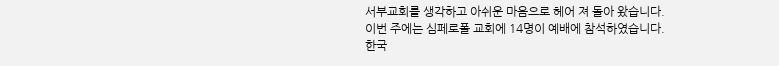서부교회를 생각하고 아쉬운 마음으로 헤어 져 돌아 왔습니다.
이번 주에는 심페로폴 교회에 14명이 예배에 참석하였습니다.
한국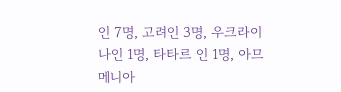인 7명, 고려인 3명, 우크라이나인 1명, 타타르 인 1명, 아므메니아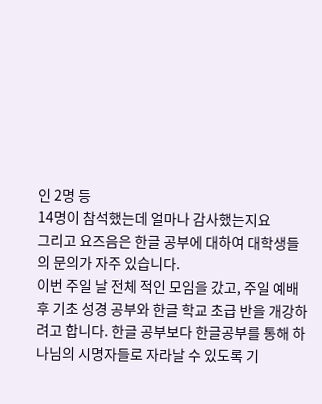인 2명 등
14명이 참석했는데 얼마나 감사했는지요
그리고 요즈음은 한글 공부에 대하여 대학생들의 문의가 자주 있습니다.
이번 주일 날 전체 적인 모임을 갔고, 주일 예배 후 기초 성경 공부와 한글 학교 초급 반을 개강하려고 합니다. 한글 공부보다 한글공부를 통해 하나님의 시명자들로 자라날 수 있도록 기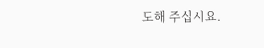도해 주십시요.